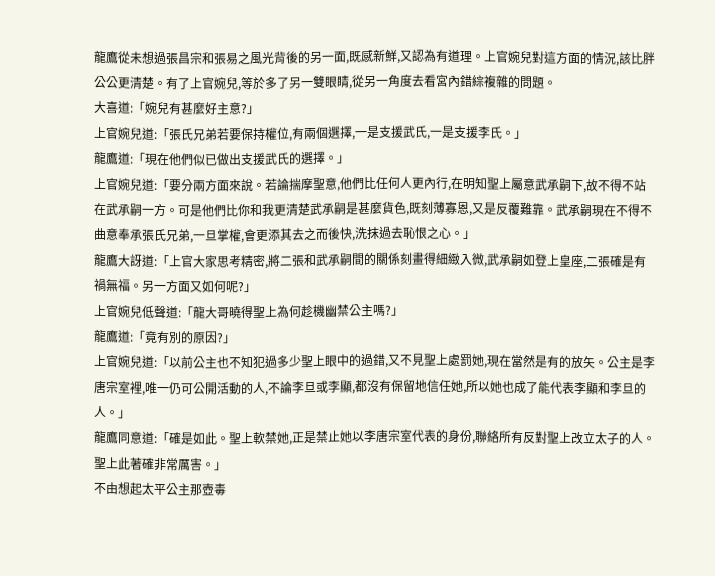龍鷹從未想過張昌宗和張易之風光背後的另一面,既感新鮮,又認為有道理。上官婉兒對這方面的情況,該比胖公公更清楚。有了上官婉兒,等於多了另一雙眼睛,從另一角度去看宮內錯綜複雜的問題。
大喜道:「婉兒有甚麼好主意?」
上官婉兒道:「張氏兄弟若要保持權位,有兩個選擇,一是支援武氏,一是支援李氏。」
龍鷹道:「現在他們似已做出支援武氏的選擇。」
上官婉兒道:「要分兩方面來說。若論揣摩聖意,他們比任何人更內行,在明知聖上屬意武承嗣下,故不得不站在武承嗣一方。可是他們比你和我更清楚武承嗣是甚麼貨色,既刻薄寡恩,又是反覆難靠。武承嗣現在不得不曲意奉承張氏兄弟,一旦掌權,會更添其去之而後快,洗抹過去恥恨之心。」
龍鷹大訝道:「上官大家思考精密,將二張和武承嗣間的關係刻畫得細緻入微,武承嗣如登上皇座,二張確是有禍無福。另一方面又如何呢?」
上官婉兒低聲道:「龍大哥曉得聖上為何趁機幽禁公主嗎?」
龍鷹道:「竟有別的原因?」
上官婉兒道:「以前公主也不知犯過多少聖上眼中的過錯,又不見聖上處罰她,現在當然是有的放矢。公主是李唐宗室裡,唯一仍可公開活動的人,不論李旦或李顯,都沒有保留地信任她,所以她也成了能代表李顯和李旦的人。」
龍鷹同意道:「確是如此。聖上軟禁她,正是禁止她以李唐宗室代表的身份,聯絡所有反對聖上改立太子的人。聖上此著確非常厲害。」
不由想起太平公主那壺毒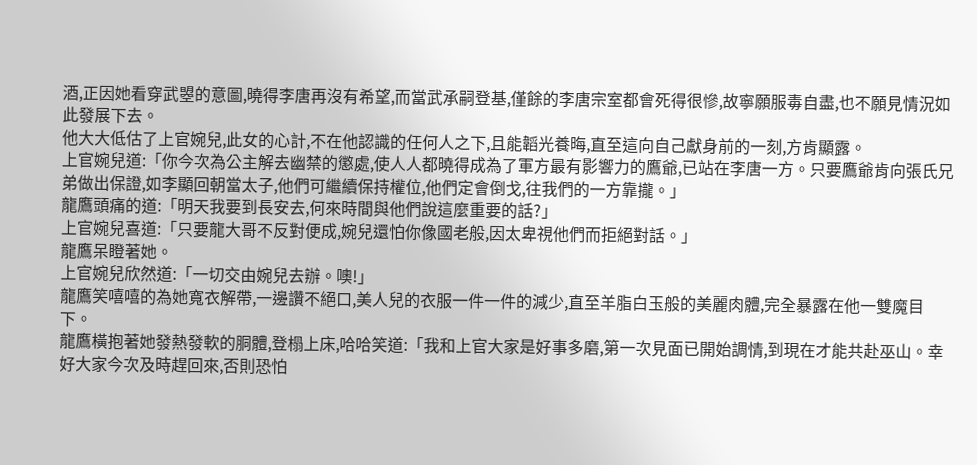酒,正因她看穿武曌的意圖,曉得李唐再沒有希望,而當武承嗣登基,僅餘的李唐宗室都會死得很慘,故寧願服毒自盡,也不願見情況如此發展下去。
他大大低估了上官婉兒,此女的心計,不在他認識的任何人之下,且能韜光養晦,直至這向自己獻身前的一刻,方肯顯露。
上官婉兒道:「你今次為公主解去幽禁的懲處,使人人都曉得成為了軍方最有影響力的鷹爺,已站在李唐一方。只要鷹爺肯向張氏兄弟做出保證,如李顯回朝當太子,他們可繼續保持權位,他們定會倒戈,往我們的一方靠攏。」
龍鷹頭痛的道:「明天我要到長安去,何來時間與他們說這麼重要的話?」
上官婉兒喜道:「只要龍大哥不反對便成,婉兒還怕你像國老般,因太卑視他們而拒絕對話。」
龍鷹呆瞪著她。
上官婉兒欣然道:「一切交由婉兒去辦。噢!」
龍鷹笑嘻嘻的為她寬衣解帶,一邊讚不絕口,美人兒的衣服一件一件的減少,直至羊脂白玉般的美麗肉體,完全暴露在他一雙魔目下。
龍鷹橫抱著她發熱發軟的胴體,登榻上床,哈哈笑道:「我和上官大家是好事多磨,第一次見面已開始調情,到現在才能共赴巫山。幸好大家今次及時趕回來,否則恐怕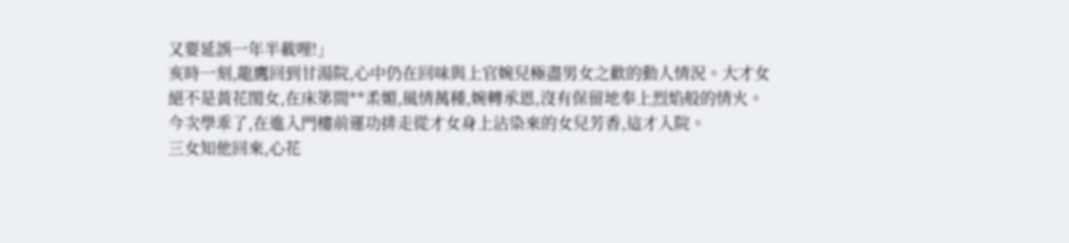又要延誤一年半載哩!」
亥時一刻,龍鷹回到甘湯院,心中仍在回味與上官婉兒極盡男女之歡的動人情況。大才女絕不是黃花閨女,在床笫間**柔媚,風情萬種,婉轉承恩,沒有保留地奉上烈焰般的情火。
今次學乖了,在進入門樓前運功排走從才女身上沾染來的女兒芳香,這才入院。
三女知他回來,心花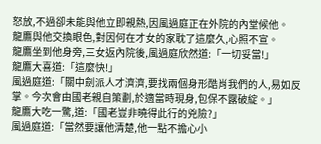怒放,不過卻未能與他立即親熱,因風過庭正在外院的內堂候他。
龍鷹與他交換眼色,對因何在才女的家耽了這麼久,心照不宣。
龍鷹坐到他身旁,三女返內院後,風過庭欣然道:「一切妥當!」
龍鷹大喜道:「這麼快!」
風過庭道:「關中劍派人才濟濟,要找兩個身形酷肖我們的人,易如反掌。今次會由國老親自策劃,於適當時現身,包保不露破綻。」
龍鷹大吃一驚,道:「國老豈非曉得此行的兇險?」
風過庭道:「當然要讓他清楚,他一點不擔心小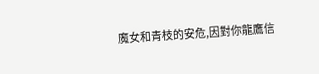魔女和青枝的安危,因對你龍鷹信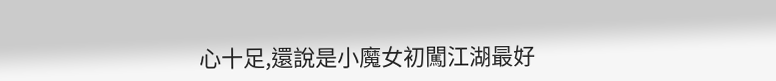心十足,還說是小魔女初闖江湖最好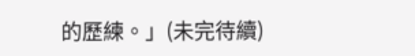的歷練。」(未完待續)